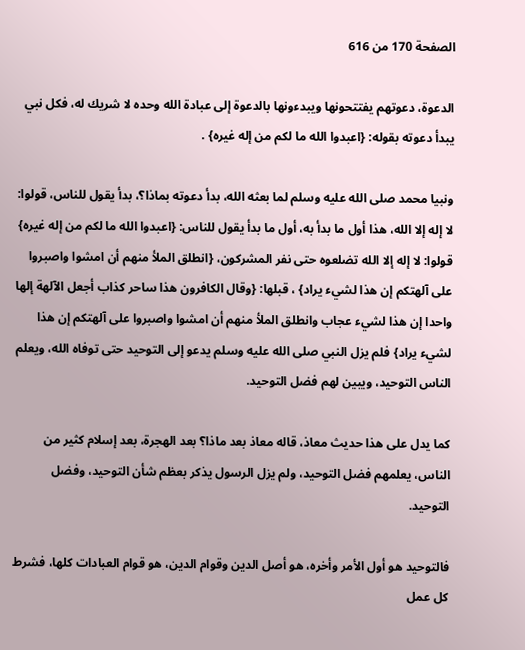الصفحة 170 من 616

الدعوة، دعوتهم يفتتحونها ويبدءونها بالدعوة إلى عبادة الله وحده لا شريك له، فكل نبي يبدأ دعوته بقوله: {اعبدوا الله ما لكم من إله غيره} .

ونبيا محمد صلى الله عليه وسلم لما بعثه الله، بدأ دعوته بماذا؟، بدأ يقول للناس، قولوا: لا إله إلا الله، هذا أول ما بدأ به، أول ما بدأ يقول للناس: {اعبدوا الله ما لكم من إله غيره} قولوا: لا إله إلا الله تضلعوه حتى نفر المشركون، {انطلق الملأ منهم أن امشوا واصبروا على آلهتكم إن هذا لشيء يراد} ، قبلها: {وقال الكافرون هذا ساحر كذاب أجعل الآلهة إلها واحدا إن هذا لشيء عجاب وانطلق الملأ منهم أن امشوا واصبروا على آلهتكم إن هذا لشيء يراد} فلم يزل النبي صلى الله عليه وسلم يدعو إلى التوحيد حتى توفاه الله، ويعلم الناس التوحيد، ويبين لهم فضل التوحيد.

كما يدل على هذا حديث معاذ، قاله معاذ بعد ماذا؟ بعد الهجرة، بعد إسلام كثير من الناس، يعلمهم فضل التوحيد، ولم يزل الرسول يذكر بعظم شأن التوحيد، وفضل التوحيد.

فالتوحيد هو أول الأمر وأخره، هو أصل الدين وقوام الدين، هو قوام العبادات كلها، فشرط كل عمل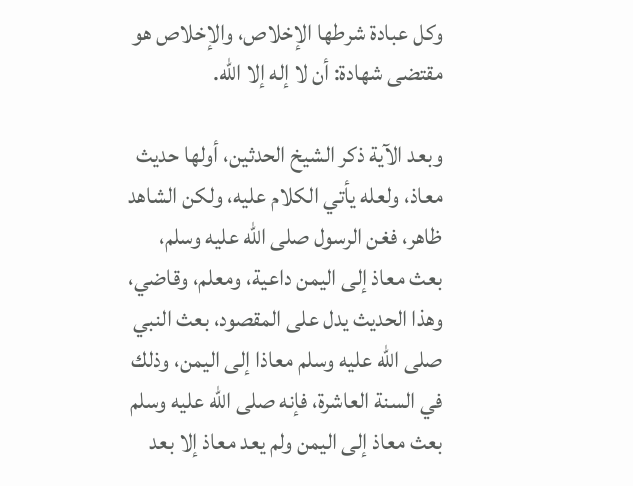وكل عبادة شرطها الإخلاص، والإخلاص هو مقتضى شهادة: أن لا إله إلا الله.

وبعد الآية ذكر الشيخ الحدثين، أولها حديث معاذ، ولعله يأتي الكلام عليه، ولكن الشاهد ظاهر، فغن الرسول صلى الله عليه وسلم، بعث معاذ إلى اليمن داعية، ومعلم، وقاضي، وهذا الحديث يدل على المقصود، بعث النبي صلى الله عليه وسلم معاذا إلى اليمن، وذلك في السنة العاشرة، فإنه صلى الله عليه وسلم بعث معاذ إلى اليمن ولم يعد معاذ إلا بعد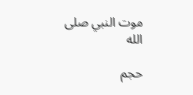موت النبي صلى الله

حجم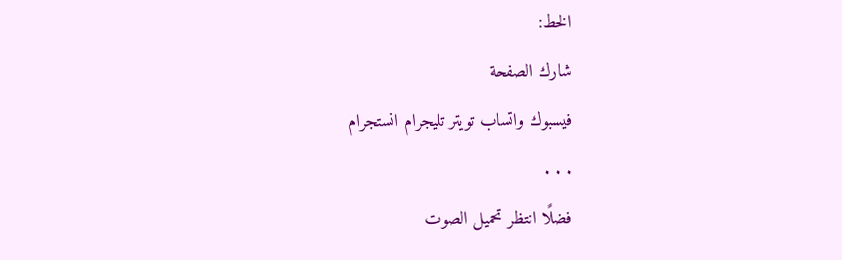الخط:
شارك الصفحة
فيسبوك واتساب تويتر تليجرام انستجرام
. . .
فضلًا انتظر تحميل الصوت